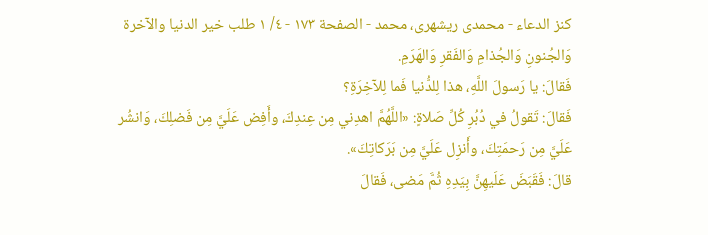كنز الدعاء - محمدی ریشهری، محمد - الصفحة ١٧٣ - ٤/ ١ طلب خير الدنيا والآخرة
وَالجُنونِ وَالجُذامِ وَالفَقرِ وَالهَرَمِ.
فَقالَ: يا رَسولَ اللَّهِ، هذا لِلدُّنيا فَما لِلآخِرَةِ؟
فَقالَ: تَقولُ في دُبُرِ كُلِّ صَلاةٍ: «اللَّهُمَّ اهدِني مِن عِندِكَ، وأَفِض عَلَيَّ مِن فَضلِكَ، وَانشُر عَلَيَّ مِن رَحمَتِكَ، وأَنزِل عَلَيَّ مِن بَرَكاتِكَ».
قالَ: فَقَبَضَ عَلَيهِنَّ بِيَدِهِ ثُمَّ مَضى، فَقالَ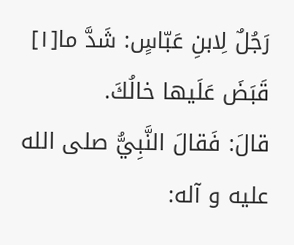رَجُلٌ لِابنِ عَبّاسٍ: شَدَّ ما[١] قَبَضَ عَلَيها خالُكَ.
قالَ: فَقالَ النَّبِيُّ صلى الله عليه و آله: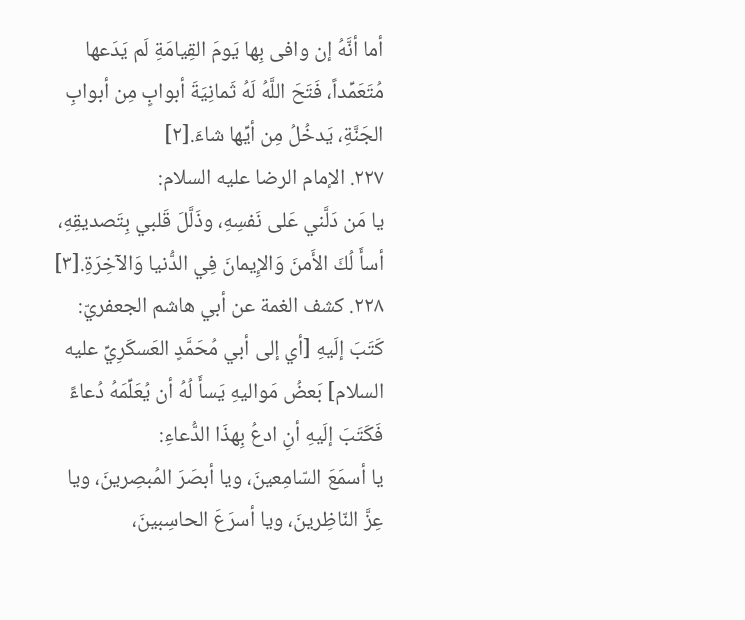أما أنَّهُ إن وافى بِها يَومَ القِيامَةِ لَم يَدَعها مُتَعَمِّداً، فَتَحَ اللَّهُ لَهُ ثَمانِيَةَ أبوابٍ مِن أبوابِ الجَنَّةِ، يَدخُلُ مِن أيِّها شاءَ.[٢]
٢٢٧. الإمام الرضا عليه السلام:
يا مَن دَلَّني عَلى نَفسِهِ، وذَلَّلَ قَلبي بِتَصديقِهِ، أسأَ لُكَ الأَمنَ وَالإِيمانَ فِي الدُّنيا وَالآخِرَةِ.[٣]
٢٢٨. كشف الغمة عن أبي هاشم الجعفريّ: كَتَبَ إلَيهِ [أي إلى أبي مُحَمَّدٍ العَسكَرِيِّ عليه السلام] بَعضُ مَواليهِ يَسأَ لُهُ أن يُعَلِّمَهُ دُعاءً فَكَتَبَ إلَيهِ أنِ ادعُ بِهذَا الدُّعاءِ:
يا أسمَعَ السّامِعينَ، ويا أبصَرَ المُبصِرينَ، ويا عِزَّ النّاظِرينَ، ويا أسرَعَ الحاسِبينَ،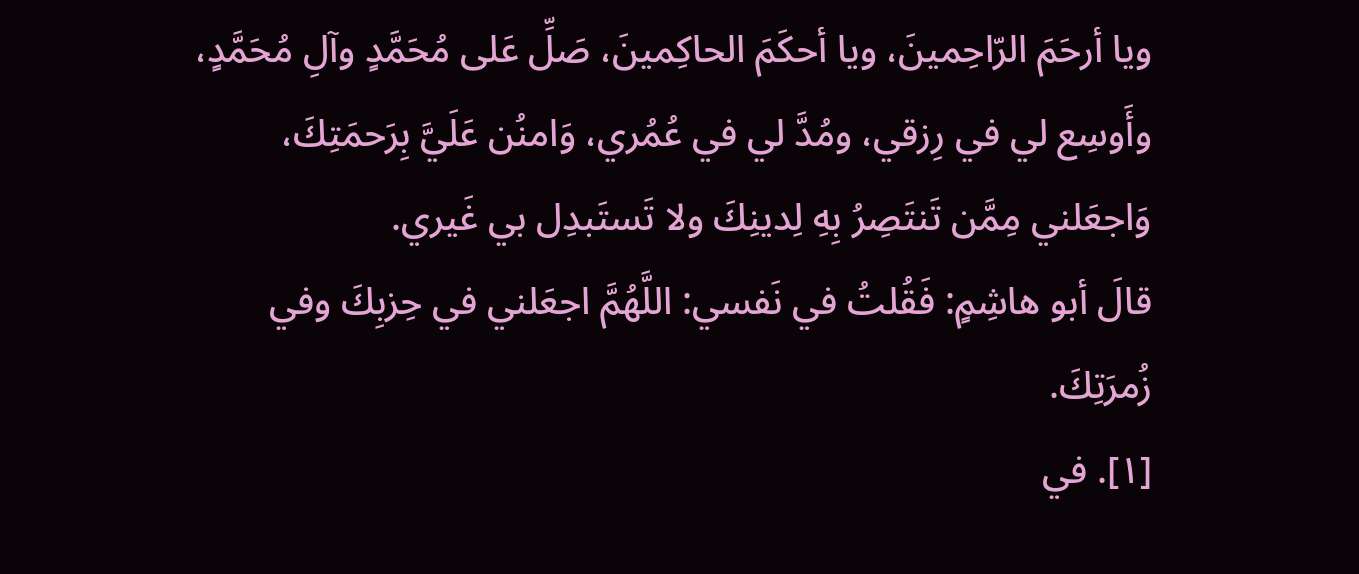ويا أرحَمَ الرّاحِمينَ، ويا أحكَمَ الحاكِمينَ، صَلِّ عَلى مُحَمَّدٍ وآلِ مُحَمَّدٍ، وأَوسِع لي في رِزقي، ومُدَّ لي في عُمُري، وَامنُن عَلَيَّ بِرَحمَتِكَ، وَاجعَلني مِمَّن تَنتَصِرُ بِهِ لِدينِكَ ولا تَستَبدِل بي غَيري.
قالَ أبو هاشِمٍ: فَقُلتُ في نَفسي: اللَّهُمَّ اجعَلني في حِزبِكَ وفي زُمرَتِكَ.
[١]. في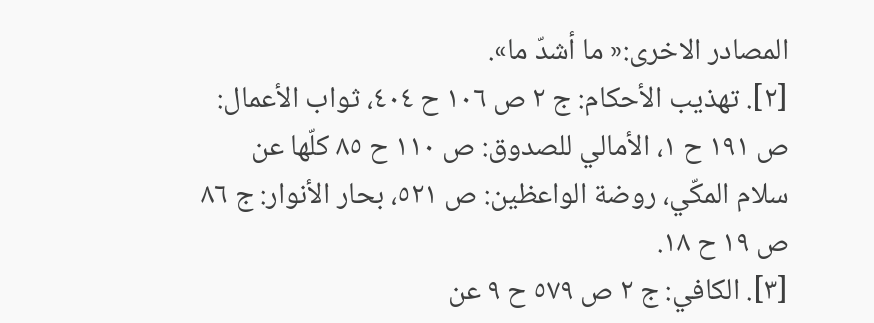المصادر الاخرى:« ما أشدّ ما».
[٢]. تهذيب الأحكام: ج ٢ ص ١٠٦ ح ٤٠٤، ثواب الأعمال: ص ١٩١ ح ١، الأمالي للصدوق: ص ١١٠ ح ٨٥ كلّها عن سلام المكّي، روضة الواعظين: ص ٥٢١، بحار الأنوار: ج ٨٦ ص ١٩ ح ١٨.
[٣]. الكافي: ج ٢ ص ٥٧٩ ح ٩ عن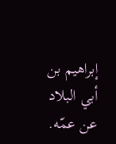إبراهيم بن أبي البلاد عن عمّه.